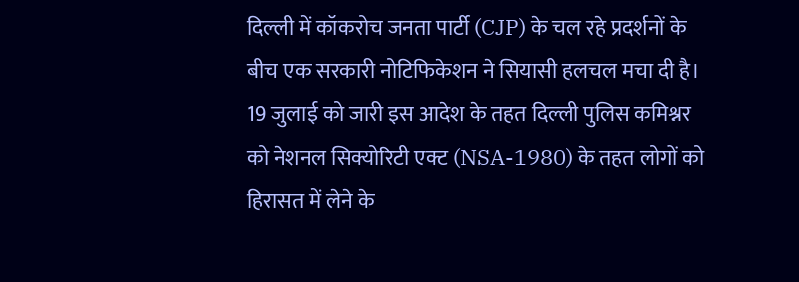दिल्ली में कॉकरोच जनता पार्टी (CJP) के चल रहे प्रदर्शनों के बीच एक सरकारी नोटिफिकेशन ने सियासी हलचल मचा दी है। 19 जुलाई को जारी इस आदेश के तहत दिल्ली पुलिस कमिश्नर को नेशनल सिक्योरिटी एक्ट (NSA-1980) के तहत लोगों को हिरासत में लेने के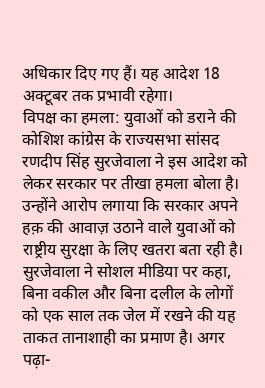अधिकार दिए गए हैं। यह आदेश 18 अक्टूबर तक प्रभावी रहेगा।
विपक्ष का हमला: युवाओं को डराने की कोशिश कांग्रेस के राज्यसभा सांसद रणदीप सिंह सुरजेवाला ने इस आदेश को लेकर सरकार पर तीखा हमला बोला है। उन्होंने आरोप लगाया कि सरकार अपने हक़ की आवाज़ उठाने वाले युवाओं को राष्ट्रीय सुरक्षा के लिए खतरा बता रही है।
सुरजेवाला ने सोशल मीडिया पर कहा, बिना वकील और बिना दलील के लोगों को एक साल तक जेल में रखने की यह ताकत तानाशाही का प्रमाण है। अगर पढ़ा-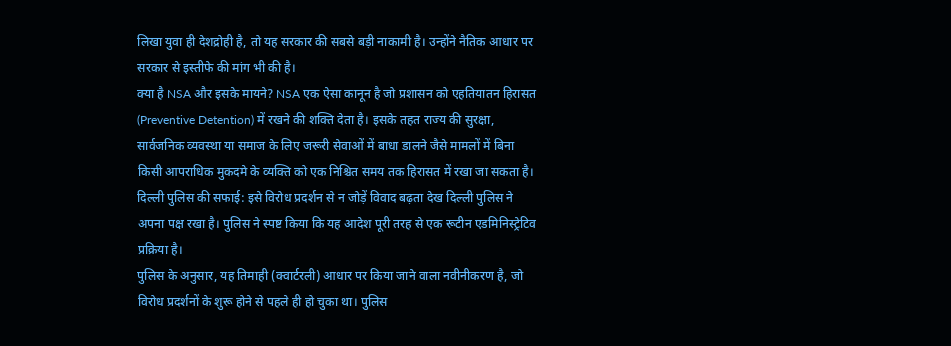लिखा युवा ही देशद्रोही है, तो यह सरकार की सबसे बड़ी नाकामी है। उन्होंने नैतिक आधार पर सरकार से इस्तीफे की मांग भी की है।
क्या है NSA और इसके मायने? NSA एक ऐसा कानून है जो प्रशासन को एहतियातन हिरासत (Preventive Detention) में रखने की शक्ति देता है। इसके तहत राज्य की सुरक्षा, सार्वजनिक व्यवस्था या समाज के लिए जरूरी सेवाओं में बाधा डालने जैसे मामलों में बिना किसी आपराधिक मुकदमे के व्यक्ति को एक निश्चित समय तक हिरासत में रखा जा सकता है।
दिल्ली पुलिस की सफाई: इसे विरोध प्रदर्शन से न जोड़ें विवाद बढ़ता देख दिल्ली पुलिस ने अपना पक्ष रखा है। पुलिस ने स्पष्ट किया कि यह आदेश पूरी तरह से एक रूटीन एडमिनिस्ट्रेटिव प्रक्रिया है।
पुलिस के अनुसार, यह तिमाही (क्वार्टरली) आधार पर किया जाने वाला नवीनीकरण है, जो विरोध प्रदर्शनों के शुरू होने से पहले ही हो चुका था। पुलिस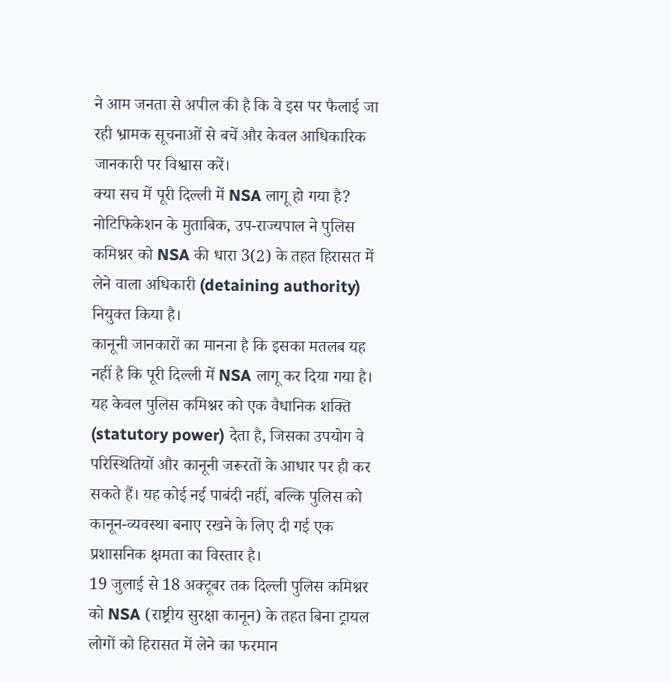ने आम जनता से अपील की है कि वे इस पर फैलाई जा रही भ्रामक सूचनाओं से बचें और केवल आधिकारिक जानकारी पर विश्वास करें।
क्या सच में पूरी दिल्ली में NSA लागू हो गया है? नोटिफिकेशन के मुताबिक, उप-राज्यपाल ने पुलिस कमिश्नर को NSA की धारा 3(2) के तहत हिरासत में लेने वाला अधिकारी (detaining authority) नियुक्त किया है।
कानूनी जानकारों का मानना है कि इसका मतलब यह नहीं है कि पूरी दिल्ली में NSA लागू कर दिया गया है। यह केवल पुलिस कमिश्नर को एक वैधानिक शक्ति (statutory power) देता है, जिसका उपयोग वे परिस्थितियों और कानूनी जरूरतों के आधार पर ही कर सकते हैं। यह कोई नई पाबंदी नहीं, बल्कि पुलिस को कानून-व्यवस्था बनाए रखने के लिए दी गई एक प्रशासनिक क्षमता का विस्तार है।
19 जुलाई से 18 अक्टूबर तक दिल्ली पुलिस कमिश्नर को NSA (राष्ट्रीय सुरक्षा कानून) के तहत बिना ट्रायल लोगों को हिरासत में लेने का फरमान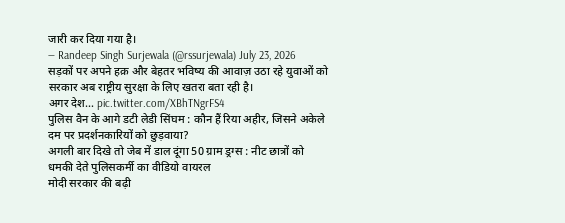जारी कर दिया गया है।
— Randeep Singh Surjewala (@rssurjewala) July 23, 2026
सड़कों पर अपने हक़ और बेहतर भविष्य की आवाज़ उठा रहे युवाओं को सरकार अब राष्ट्रीय सुरक्षा के लिए खतरा बता रही है।
अगर देश… pic.twitter.com/XBhTNgrFS4
पुलिस वैन के आगे डटी लेडी सिंघम : कौन हैं रिया अहीर, जिसने अकेले दम पर प्रदर्शनकारियों को छुड़वाया?
अगली बार दिखे तो जेब में डाल दूंगा 50 ग्राम ड्रग्स : नीट छात्रों को धमकी देते पुलिसकर्मी का वीडियो वायरल
मोदी सरकार की बढ़ी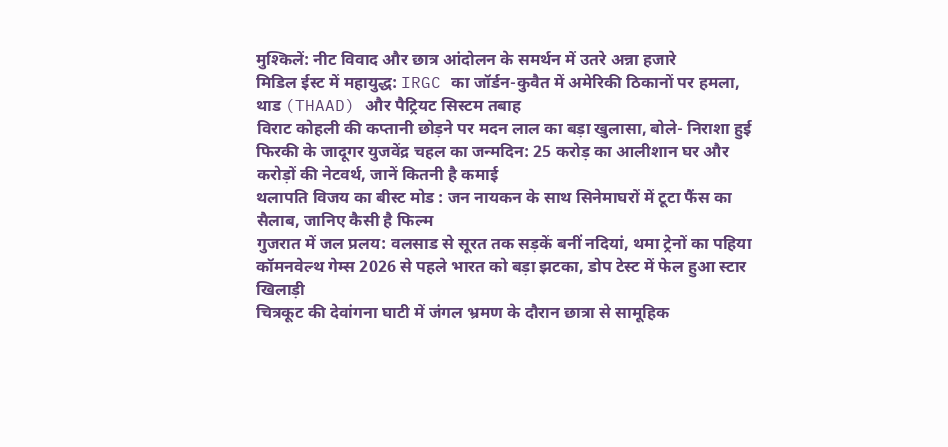मुश्किलें: नीट विवाद और छात्र आंदोलन के समर्थन में उतरे अन्ना हजारे
मिडिल ईस्ट में महायुद्ध: IRGC का जॉर्डन-कुवैत में अमेरिकी ठिकानों पर हमला, थाड (THAAD) और पैट्रियट सिस्टम तबाह
विराट कोहली की कप्तानी छोड़ने पर मदन लाल का बड़ा खुलासा, बोले- निराशा हुई
फिरकी के जादूगर युजवेंद्र चहल का जन्मदिन: 25 करोड़ का आलीशान घर और करोड़ों की नेटवर्थ, जानें कितनी है कमाई
थलापति विजय का बीस्ट मोड : जन नायकन के साथ सिनेमाघरों में टूटा फैंस का सैलाब, जानिए कैसी है फिल्म
गुजरात में जल प्रलय: वलसाड से सूरत तक सड़कें बनीं नदियां, थमा ट्रेनों का पहिया
कॉमनवेल्थ गेम्स 2026 से पहले भारत को बड़ा झटका, डोप टेस्ट में फेल हुआ स्टार खिलाड़ी
चित्रकूट की देवांगना घाटी में जंगल भ्रमण के दौरान छात्रा से सामूहिक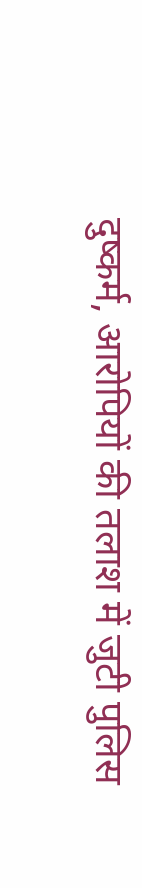दुष्कर्म, आरोपियों की तलाश में जुटी पुलिस